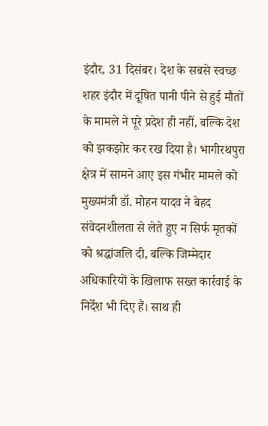इंदौर, 31 दिसंबर। देश के सबसे स्वच्छ शहर इंदौर में दूषित पानी पीने से हुई मौतों के मामले ने पूरे प्रदेश ही नहीं, बल्कि देश को झकझोर कर रख दिया है। भागीरथपुरा क्षेत्र में सामने आए इस गंभीर मामले को मुख्यमंत्री डॉ. मोहन यादव ने बेहद संवेदनशीलता से लेते हुए न सिर्फ मृतकों को श्रद्धांजलि दी, बल्कि जिम्मेदार अधिकारियों के खिलाफ सख्त कार्रवाई के निर्देश भी दिए हैं। साथ ही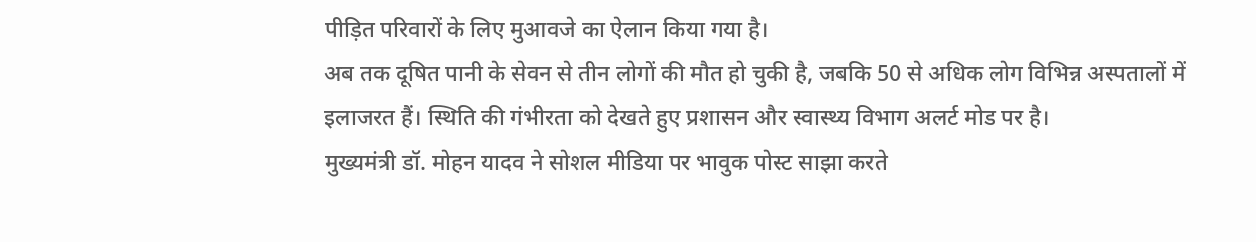पीड़ित परिवारों के लिए मुआवजे का ऐलान किया गया है।
अब तक दूषित पानी के सेवन से तीन लोगों की मौत हो चुकी है, जबकि 50 से अधिक लोग विभिन्न अस्पतालों में इलाजरत हैं। स्थिति की गंभीरता को देखते हुए प्रशासन और स्वास्थ्य विभाग अलर्ट मोड पर है।
मुख्यमंत्री डॉ. मोहन यादव ने सोशल मीडिया पर भावुक पोस्ट साझा करते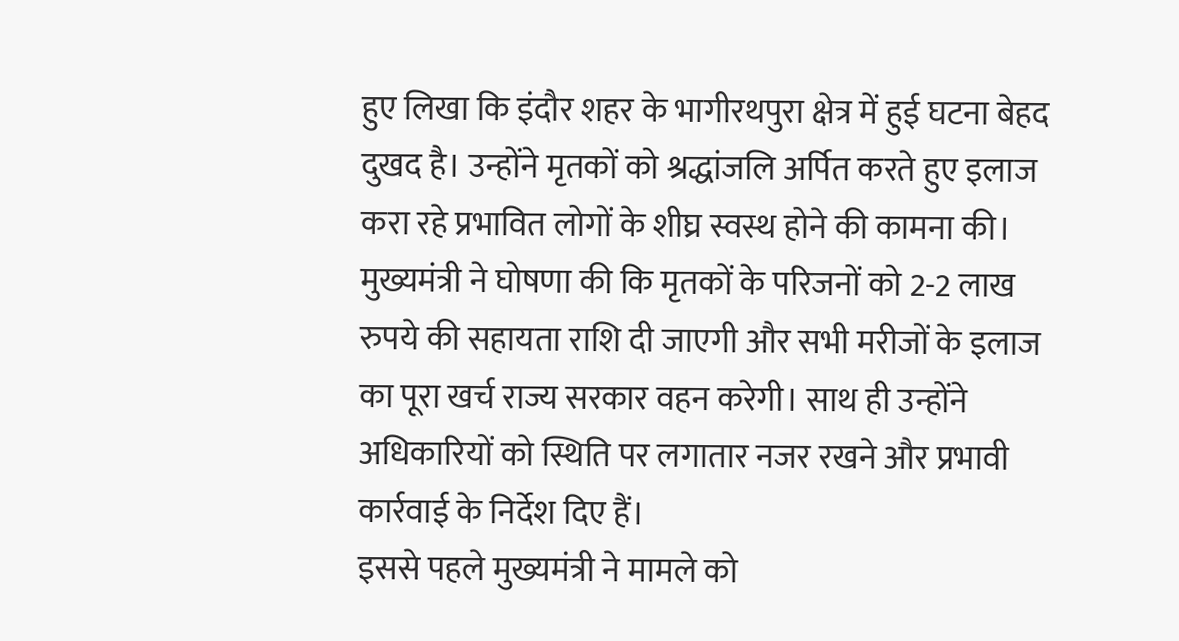हुए लिखा कि इंदौर शहर के भागीरथपुरा क्षेत्र में हुई घटना बेहद दुखद है। उन्होंने मृतकों को श्रद्धांजलि अर्पित करते हुए इलाज करा रहे प्रभावित लोगों के शीघ्र स्वस्थ होने की कामना की। मुख्यमंत्री ने घोषणा की कि मृतकों के परिजनों को 2-2 लाख रुपये की सहायता राशि दी जाएगी और सभी मरीजों के इलाज का पूरा खर्च राज्य सरकार वहन करेगी। साथ ही उन्होंने अधिकारियों को स्थिति पर लगातार नजर रखने और प्रभावी कार्रवाई के निर्देश दिए हैं।
इससे पहले मुख्यमंत्री ने मामले को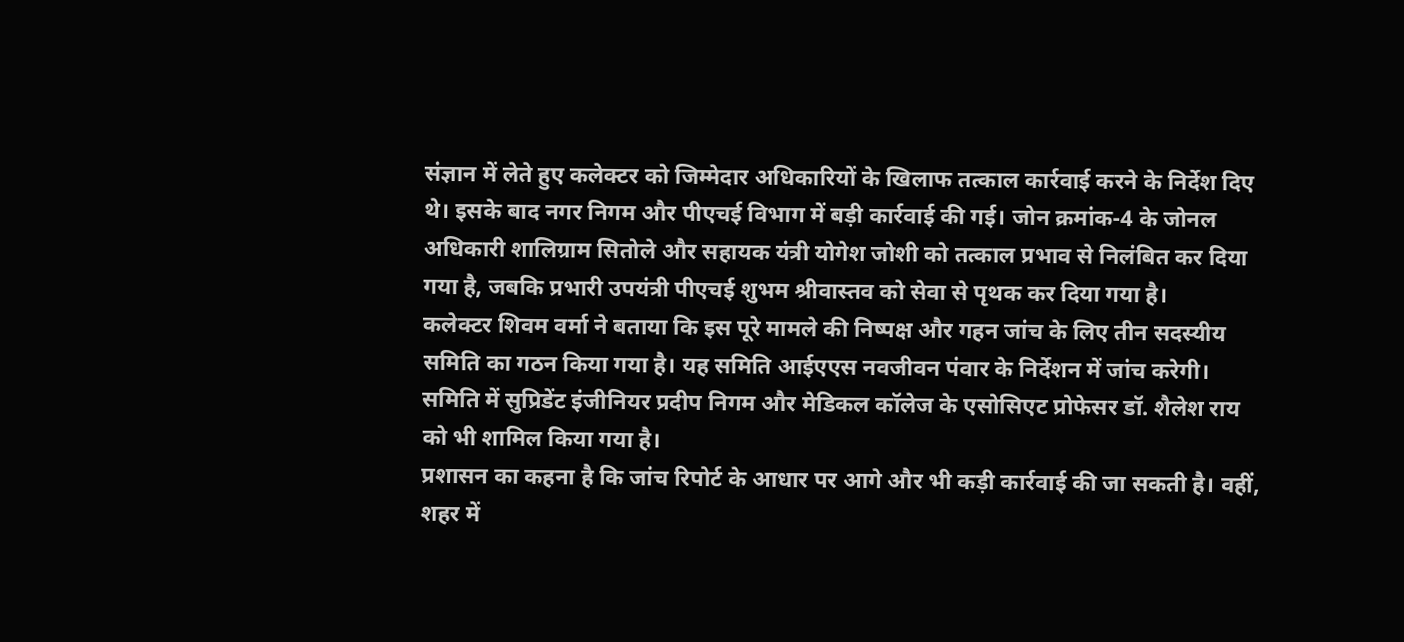संज्ञान में लेते हुए कलेक्टर को जिम्मेदार अधिकारियों के खिलाफ तत्काल कार्रवाई करने के निर्देश दिए थे। इसके बाद नगर निगम और पीएचई विभाग में बड़ी कार्रवाई की गई। जोन क्रमांक-4 के जोनल अधिकारी शालिग्राम सितोले और सहायक यंत्री योगेश जोशी को तत्काल प्रभाव से निलंबित कर दिया गया है, जबकि प्रभारी उपयंत्री पीएचई शुभम श्रीवास्तव को सेवा से पृथक कर दिया गया है।
कलेक्टर शिवम वर्मा ने बताया कि इस पूरे मामले की निष्पक्ष और गहन जांच के लिए तीन सदस्यीय समिति का गठन किया गया है। यह समिति आईएएस नवजीवन पंवार के निर्देशन में जांच करेगी। समिति में सुप्रिडेंट इंजीनियर प्रदीप निगम और मेडिकल कॉलेज के एसोसिएट प्रोफेसर डॉ. शैलेश राय को भी शामिल किया गया है।
प्रशासन का कहना है कि जांच रिपोर्ट के आधार पर आगे और भी कड़ी कार्रवाई की जा सकती है। वहीं, शहर में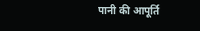पानी की आपूर्ति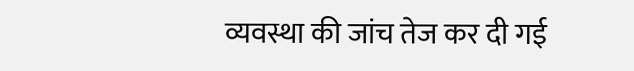व्यवस्था की जांच तेज कर दी गई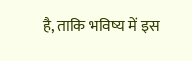है, ताकि भविष्य में इस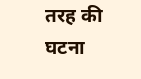तरह की घटना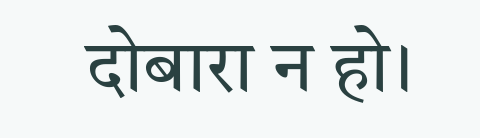दोबारा न हो।